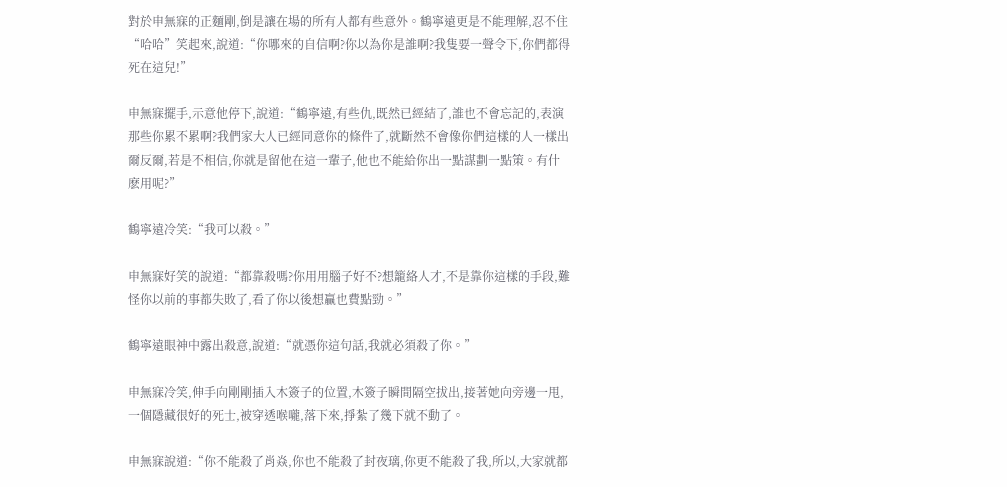對於申無寐的正麵剛,倒是讓在場的所有人都有些意外。鶴寧遠更是不能理解,忍不住“哈哈”笑起來,說道:“你哪來的自信啊?你以為你是誰啊?我隻要一聲令下,你們都得死在這兒!”

申無寐擺手,示意他停下,說道:“鶴寧遠,有些仇,既然已經結了,誰也不會忘記的,表演那些你累不累啊?我們家大人已經同意你的條件了,就斷然不會像你們這樣的人一樣出爾反爾,若是不相信,你就是留他在這一輩子,他也不能給你出一點謀劃一點策。有什麽用呢?”

鶴寧遠冷笑:“我可以殺。”

申無寐好笑的說道:“都靠殺嗎?你用用腦子好不?想籠絡人才,不是靠你這樣的手段,難怪你以前的事都失敗了,看了你以後想贏也費點勁。”

鶴寧遠眼神中露出殺意,說道:“就憑你這句話,我就必須殺了你。”

申無寐冷笑,伸手向剛剛插入木簽子的位置,木簽子瞬間隔空拔出,接著她向旁邊一甩,一個隱藏很好的死士,被穿透喉嚨,落下來,掙紮了幾下就不動了。

申無寐說道:“你不能殺了肖焱,你也不能殺了封夜璃,你更不能殺了我,所以,大家就都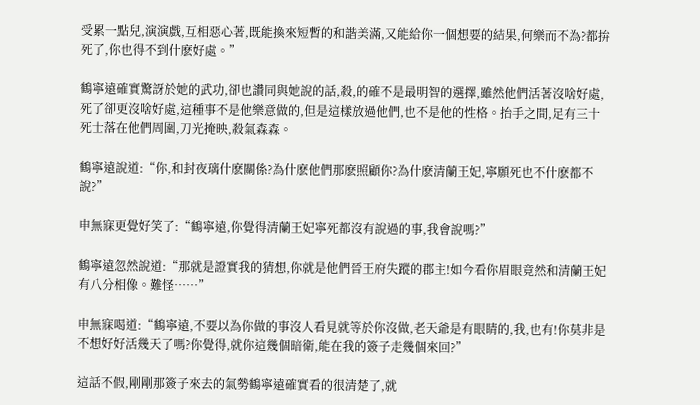受累一點兒,演演戲,互相惡心著,既能換來短暫的和諧美滿,又能給你一個想要的結果,何樂而不為?都拚死了,你也得不到什麽好處。”

鶴寧遠確實驚訝於她的武功,卻也讚同與她說的話,殺,的確不是最明智的選擇,雖然他們活著沒啥好處,死了卻更沒啥好處,這種事不是他樂意做的,但是這樣放過他們,也不是他的性格。抬手之間,足有三十死士落在他們周圍,刀光掩映,殺氣森森。

鶴寧遠說道:“你,和封夜璃什麽關係?為什麽他們那麽照顧你?為什麽清蘭王妃,寧願死也不什麽都不說?”

申無寐更覺好笑了:“鶴寧遠,你覺得清蘭王妃寧死都沒有說過的事,我會說嗎?”

鶴寧遠忽然說道:“那就是證實我的猜想,你就是他們晉王府失蹤的郡主!如今看你眉眼竟然和清蘭王妃有八分相像。難怪……”

申無寐喝道:“鶴寧遠,不要以為你做的事沒人看見就等於你沒做,老天爺是有眼睛的,我,也有!你莫非是不想好好活幾天了嗎?你覺得,就你這幾個暗衛,能在我的簽子走幾個來回?”

這話不假,剛剛那簽子來去的氣勢鶴寧遠確實看的很清楚了,就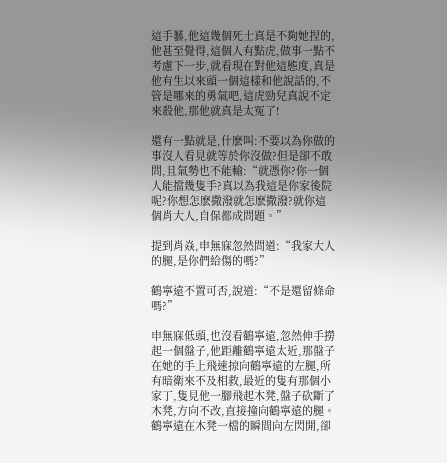這手藝,他這幾個死士真是不夠她捏的,他甚至覺得,這個人有點虎,做事一點不考慮下一步,就看現在對他這態度,真是他有生以來頭一個這樣和他說話的,不管是哪來的勇氣吧,這虎勁兒真說不定來殺他,那他就真是太冤了!

還有一點就是,什麽叫:不要以為你做的事沒人看見就等於你沒做?但是卻不敢問,且氣勢也不能輸:“就憑你?你一個人能擋幾隻手?真以為我這是你家後院呢?你想怎麽撒潑就怎麽撒潑?就你這個肖大人,自保都成問題。”

提到肖焱,申無寐忽然問道:“我家大人的腿,是你們給傷的嗎?”

鶴寧遠不置可否,說道:“不是還留條命嗎?”

申無寐低頭,也沒看鶴寧遠,忽然伸手撈起一個盤子,他距離鶴寧遠太近,那盤子在她的手上飛速掠向鶴寧遠的左腿,所有暗衛來不及相救,最近的隻有那個小家丁,隻見他一腳飛起木凳,盤子砍斷了木凳,方向不改,直接撞向鶴寧遠的腿。鶴寧遠在木凳一檔的瞬間向左閃開,卻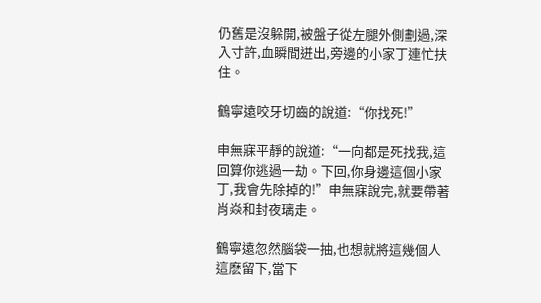仍舊是沒躲開,被盤子從左腿外側劃過,深入寸許,血瞬間迸出,旁邊的小家丁連忙扶住。

鶴寧遠咬牙切齒的說道:“你找死!”

申無寐平靜的說道:“一向都是死找我,這回算你逃過一劫。下回,你身邊這個小家丁,我會先除掉的!”申無寐說完,就要帶著肖焱和封夜璃走。

鶴寧遠忽然腦袋一抽,也想就將這幾個人這麽留下,當下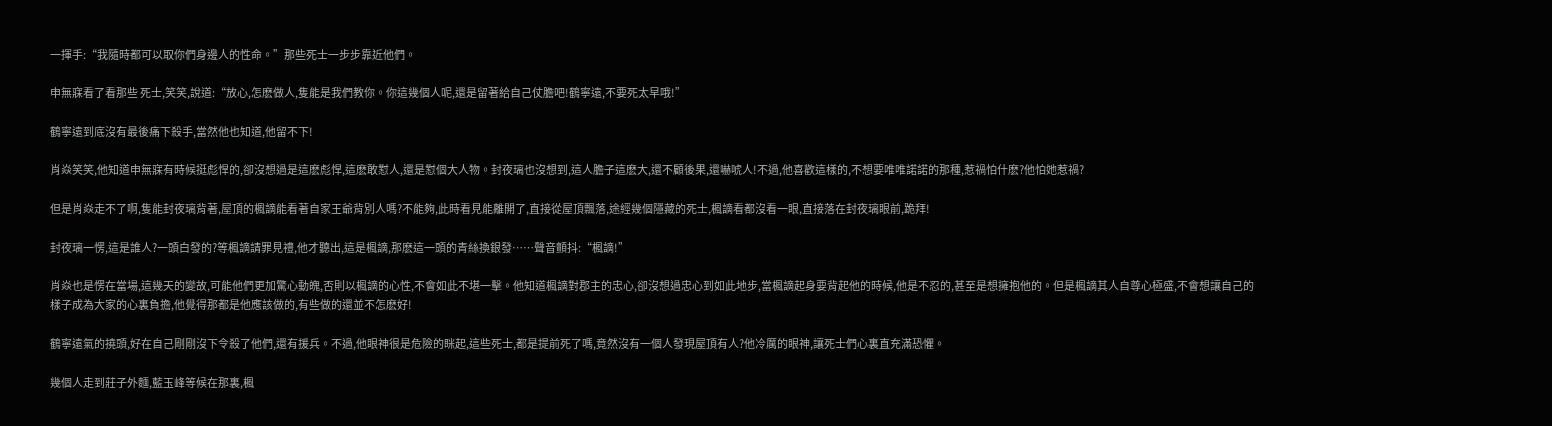一揮手:“我隨時都可以取你們身邊人的性命。”那些死士一步步靠近他們。

申無寐看了看那些 死士,笑笑,說道:“放心,怎麽做人,隻能是我們教你。你這幾個人呢,還是留著給自己仗膽吧!鶴寧遠,不要死太早哦!”

鶴寧遠到底沒有最後痛下殺手,當然他也知道,他留不下!

肖焱笑笑,他知道申無寐有時候挺彪悍的,卻沒想過是這麽彪悍,這麽敢懟人,還是懟個大人物。封夜璃也沒想到,這人膽子這麽大,還不顧後果,還嚇唬人!不過,他喜歡這樣的,不想要唯唯諾諾的那種,惹禍怕什麽?他怕她惹禍?

但是肖焱走不了啊,隻能封夜璃背著,屋頂的楓謫能看著自家王爺背別人嗎?不能夠,此時看見能離開了,直接從屋頂飄落,途經幾個隱藏的死士,楓謫看都沒看一眼,直接落在封夜璃眼前,跪拜!

封夜璃一愣,這是誰人?一頭白發的?等楓謫請罪見禮,他才聽出,這是楓謫,那麽這一頭的青絲換銀發……聲音顫抖:“楓謫!”

肖焱也是愣在當場,這幾天的變故,可能他們更加驚心動魄,否則以楓謫的心性,不會如此不堪一擊。他知道楓謫對郡主的忠心,卻沒想過忠心到如此地步,當楓謫起身要背起他的時候,他是不忍的,甚至是想擁抱他的。但是楓謫其人自尊心極盛,不會想讓自己的樣子成為大家的心裏負擔,他覺得那都是他應該做的,有些做的還並不怎麽好!

鶴寧遠氣的撓頭,好在自己剛剛沒下令殺了他們,還有援兵。不過,他眼神很是危險的眯起,這些死士,都是提前死了嗎,竟然沒有一個人發現屋頂有人?他冷厲的眼神,讓死士們心裏直充滿恐懼。

幾個人走到莊子外麵,藍玉峰等候在那裏,楓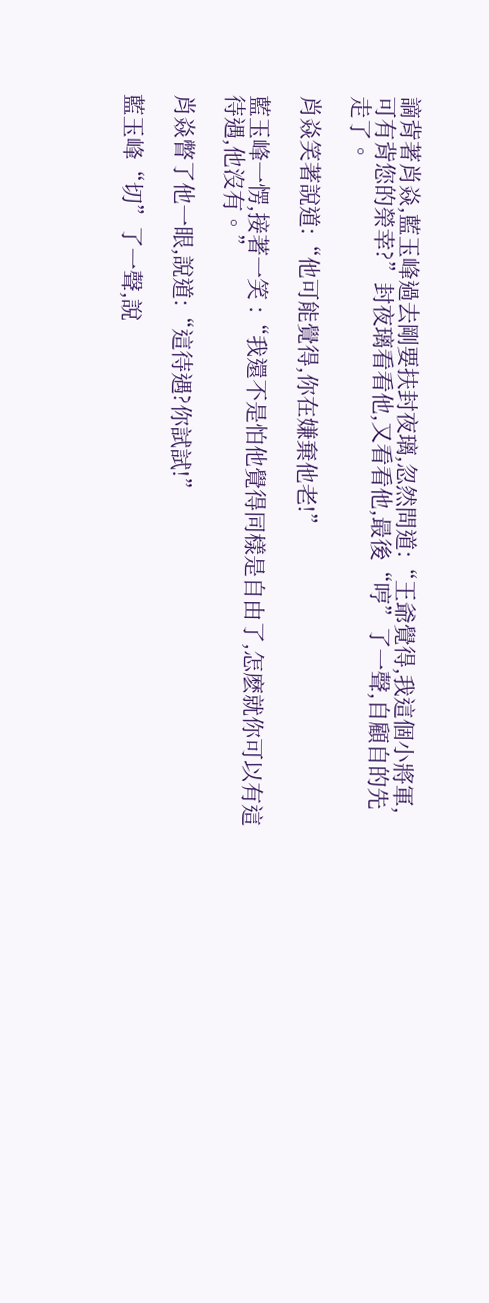謫背著肖焱,藍玉峰過去剛要扶封夜璃,忽然問道:“王爺覺得,我這個小將軍,可有背您的榮幸?”封夜璃看看他,又看看他,最後“哼”了一聲,自顧自的先走了。

肖焱笑著說道:“他可能覺得,你在嫌棄他老!”

藍玉峰一愣,接著一笑 :“我還不是怕他覺得同樣是自由了,怎麽就你可以有這待遇,他沒有。”

肖焱瞥了他一眼,說道:“這待遇?你試試!”

藍玉峰“切”了一聲,說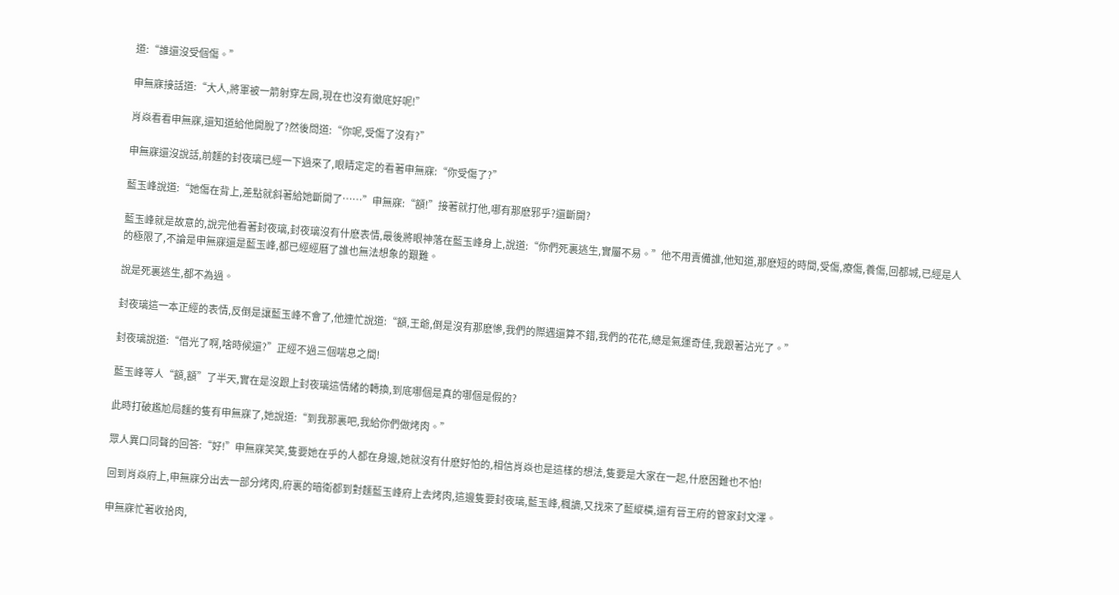道:“誰還沒受個傷。”

申無寐接話道:“大人,將軍被一箭射穿左肩,現在也沒有徹底好呢!”

肖焱看看申無寐,還知道給他開脫了?然後問道:“你呢,受傷了沒有?”

申無寐還沒說話,前麵的封夜璃已經一下過來了,眼睛定定的看著申無寐:“你受傷了?”

藍玉峰說道:“她傷在背上,差點就斜著給她斷開了……”申無寐:“額!”接著就打他,哪有那麽邪乎?還斷開?

藍玉峰就是故意的,說完他看著封夜璃,封夜璃沒有什麽表情,最後將眼神落在藍玉峰身上,說道:“你們死裏逃生,實屬不易。”他不用責備誰,他知道,那麽短的時間,受傷,療傷,養傷,回都城,已經是人的極限了,不論是申無寐還是藍玉峰,都已經經曆了誰也無法想象的艱難。

說是死裏逃生,都不為過。

封夜璃這一本正經的表情,反倒是讓藍玉峰不會了,他連忙說道:“額,王爺,倒是沒有那麽慘,我們的際遇還算不錯,我們的花花,總是氣運奇佳,我跟著沾光了。”

封夜璃說道:“借光了啊,啥時候還?”正經不過三個喘息之間!

藍玉峰等人“額,額”了半天,實在是沒跟上封夜璃這情緒的轉換,到底哪個是真的哪個是假的?

此時打破尷尬局麵的隻有申無寐了,她說道:“到我那裏吧,我給你們做烤肉。”

眾人異口同聲的回答:“好!”申無寐笑笑,隻要她在乎的人都在身邊,她就沒有什麽好怕的,相信肖焱也是這樣的想法,隻要是大家在一起,什麽困難也不怕!

回到肖焱府上,申無寐分出去一部分烤肉,府裏的暗衛都到對麵藍玉峰府上去烤肉,這邊隻要封夜璃,藍玉峰,楓謫,又找來了藍縱橫,還有晉王府的管家封文澤。

申無寐忙著收拾肉,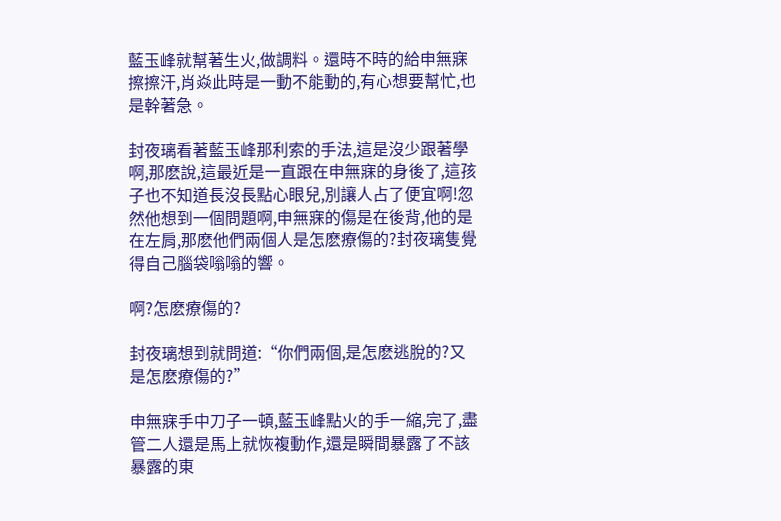藍玉峰就幫著生火,做調料。還時不時的給申無寐擦擦汗,肖焱此時是一動不能動的,有心想要幫忙,也是幹著急。

封夜璃看著藍玉峰那利索的手法,這是沒少跟著學啊,那麽說,這最近是一直跟在申無寐的身後了,這孩子也不知道長沒長點心眼兒,別讓人占了便宜啊!忽然他想到一個問題啊,申無寐的傷是在後背,他的是在左肩,那麽他們兩個人是怎麽療傷的?封夜璃隻覺得自己腦袋嗡嗡的響。

啊?怎麽療傷的?

封夜璃想到就問道:“你們兩個,是怎麽逃脫的?又是怎麽療傷的?”

申無寐手中刀子一頓,藍玉峰點火的手一縮,完了,盡管二人還是馬上就恢複動作,還是瞬間暴露了不該暴露的東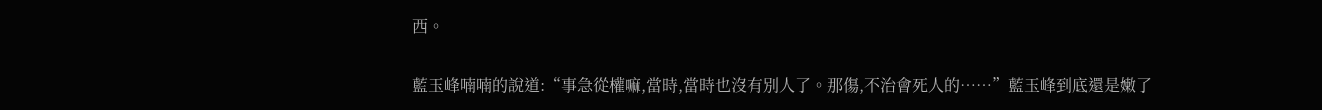西。

藍玉峰喃喃的說道:“事急從權嘛,當時,當時也沒有別人了。那傷,不治會死人的……”藍玉峰到底還是嫩了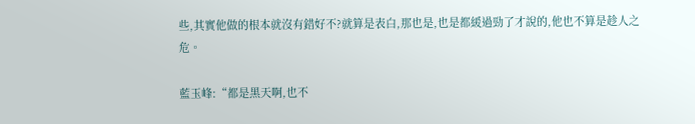些,其實他做的根本就沒有錯好不?就算是表白,那也是,也是都緩過勁了才說的,他也不算是趁人之危。

藍玉峰:“都是黑天啊,也不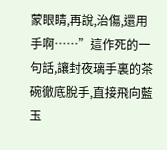蒙眼睛,再說,治傷,還用手啊……”這作死的一句話,讓封夜璃手裏的茶碗徹底脫手,直接飛向藍玉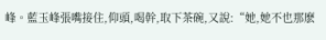峰。藍玉峰張嘴接住,仰頭,喝幹,取下茶碗,又說:“她,她不也那麽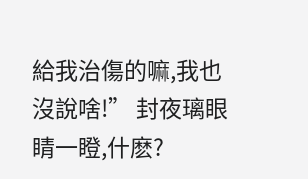給我治傷的嘛,我也沒說啥!” 封夜璃眼睛一瞪,什麽?